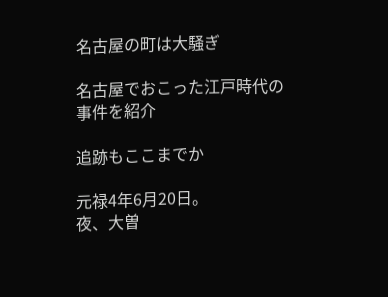名古屋の町は大騒ぎ

名古屋でおこった江戸時代の事件を紹介

追跡もここまでか

元禄4年6月20日。
夜、大曽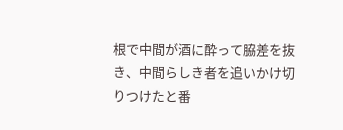根で中間が酒に酔って脇差を抜き、中間らしき者を追いかけ切りつけたと番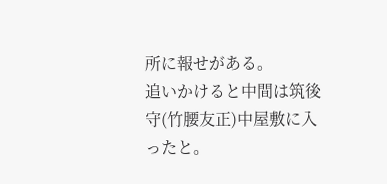所に報せがある。
追いかけると中間は筑後守(竹腰友正)中屋敷に入ったと。